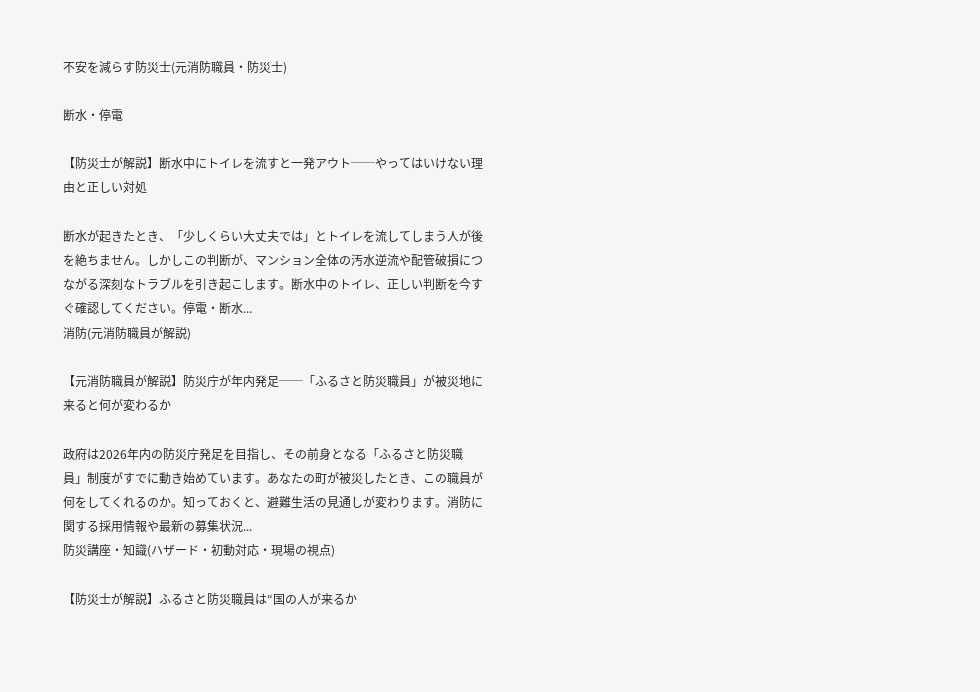不安を減らす防災士(元消防職員・防災士)

断水・停電

【防災士が解説】断水中にトイレを流すと一発アウト──やってはいけない理由と正しい対処

断水が起きたとき、「少しくらい大丈夫では」とトイレを流してしまう人が後を絶ちません。しかしこの判断が、マンション全体の汚水逆流や配管破損につながる深刻なトラブルを引き起こします。断水中のトイレ、正しい判断を今すぐ確認してください。停電・断水...
消防(元消防職員が解説)

【元消防職員が解説】防災庁が年内発足──「ふるさと防災職員」が被災地に来ると何が変わるか

政府は2026年内の防災庁発足を目指し、その前身となる「ふるさと防災職員」制度がすでに動き始めています。あなたの町が被災したとき、この職員が何をしてくれるのか。知っておくと、避難生活の見通しが変わります。消防に関する採用情報や最新の募集状況...
防災講座・知識(ハザード・初動対応・現場の視点)

【防災士が解説】ふるさと防災職員は“国の人が来るか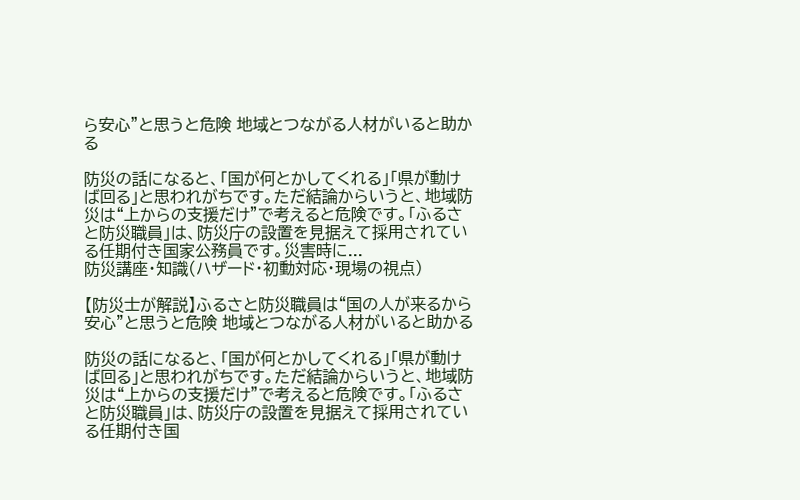ら安心”と思うと危険 地域とつながる人材がいると助かる

防災の話になると、「国が何とかしてくれる」「県が動けば回る」と思われがちです。ただ結論からいうと、地域防災は“上からの支援だけ”で考えると危険です。「ふるさと防災職員」は、防災庁の設置を見据えて採用されている任期付き国家公務員です。災害時に...
防災講座・知識(ハザード・初動対応・現場の視点)

【防災士が解説】ふるさと防災職員は“国の人が来るから安心”と思うと危険 地域とつながる人材がいると助かる

防災の話になると、「国が何とかしてくれる」「県が動けば回る」と思われがちです。ただ結論からいうと、地域防災は“上からの支援だけ”で考えると危険です。「ふるさと防災職員」は、防災庁の設置を見据えて採用されている任期付き国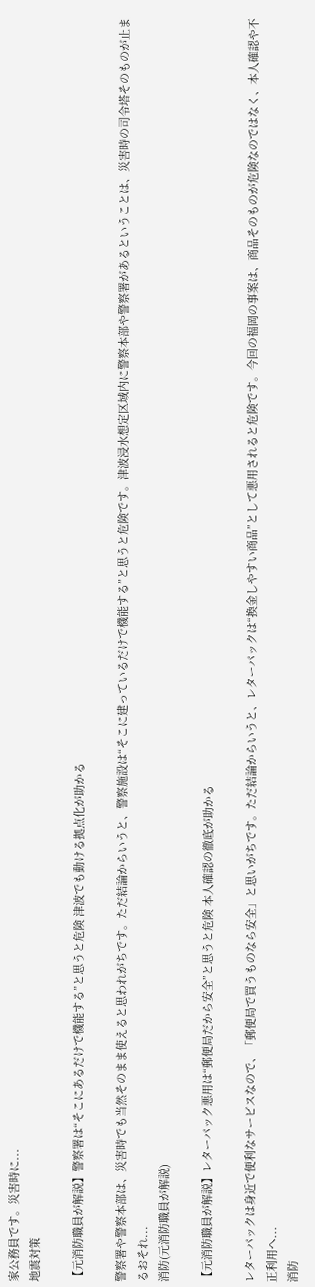家公務員です。災害時に...
地震対策

【元消防職員が解説】警察署は“そこにあるだけで機能する”と思うと危険 津波でも動ける拠点化が助かる

警察署や警察本部は、災害時でも当然そのまま使えると思われがちです。ただ結論からいうと、警察施設は“そこに建っているだけで機能する”と思うと危険です。津波浸水想定区域内に警察本部や警察署があるということは、災害時の司令塔そのものが止まるおそれ...
消防(元消防職員が解説)

【元消防職員が解説】レターパック悪用は“郵便局だから安全”と思うと危険 本人確認の徹底が助かる

レターパックは身近で便利なサービスなので、「郵便局で買うものなら安全」と思いがちです。ただ結論からいうと、レターパックは“換金しやすい商品”として悪用されると危険です。今回の福岡の事案は、商品そのものが危険なのではなく、本人確認や不正利用へ...
消防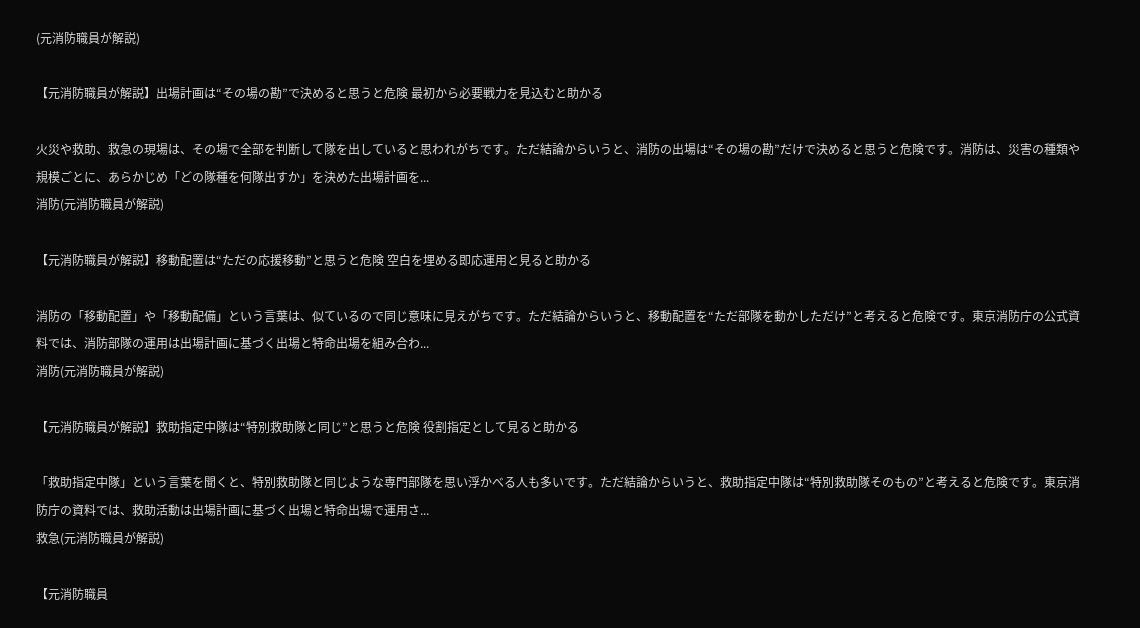(元消防職員が解説)

【元消防職員が解説】出場計画は“その場の勘”で決めると思うと危険 最初から必要戦力を見込むと助かる

火災や救助、救急の現場は、その場で全部を判断して隊を出していると思われがちです。ただ結論からいうと、消防の出場は“その場の勘”だけで決めると思うと危険です。消防は、災害の種類や規模ごとに、あらかじめ「どの隊種を何隊出すか」を決めた出場計画を...
消防(元消防職員が解説)

【元消防職員が解説】移動配置は“ただの応援移動”と思うと危険 空白を埋める即応運用と見ると助かる

消防の「移動配置」や「移動配備」という言葉は、似ているので同じ意味に見えがちです。ただ結論からいうと、移動配置を“ただ部隊を動かしただけ”と考えると危険です。東京消防庁の公式資料では、消防部隊の運用は出場計画に基づく出場と特命出場を組み合わ...
消防(元消防職員が解説)

【元消防職員が解説】救助指定中隊は“特別救助隊と同じ”と思うと危険 役割指定として見ると助かる

「救助指定中隊」という言葉を聞くと、特別救助隊と同じような専門部隊を思い浮かべる人も多いです。ただ結論からいうと、救助指定中隊は“特別救助隊そのもの”と考えると危険です。東京消防庁の資料では、救助活動は出場計画に基づく出場と特命出場で運用さ...
救急(元消防職員が解説)

【元消防職員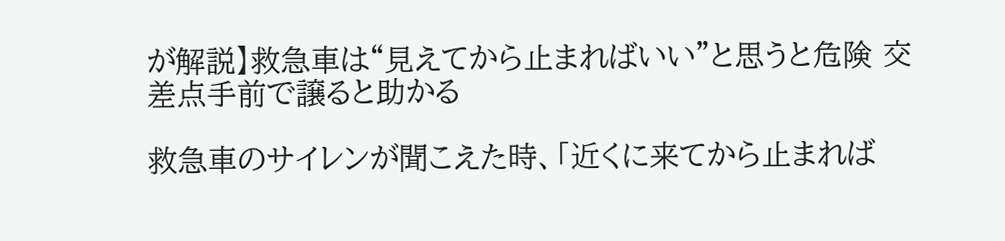が解説】救急車は“見えてから止まればいい”と思うと危険 交差点手前で譲ると助かる

救急車のサイレンが聞こえた時、「近くに来てから止まれば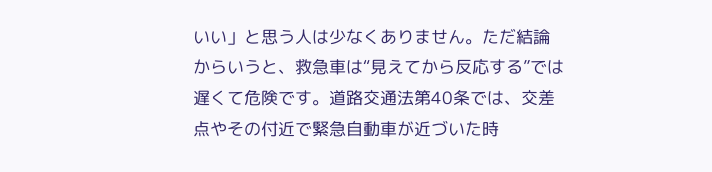いい」と思う人は少なくありません。ただ結論からいうと、救急車は“見えてから反応する”では遅くて危険です。道路交通法第40条では、交差点やその付近で緊急自動車が近づいた時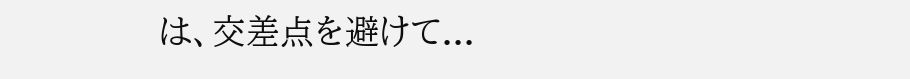は、交差点を避けて...